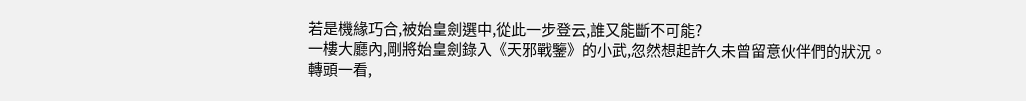若是機緣巧合,被始皇劍選中,從此一步登云,誰又能斷不可能?
一樓大廳內,剛將始皇劍錄入《天邪戰鑒》的小武,忽然想起許久未曾留意伙伴們的狀況。
轉頭一看,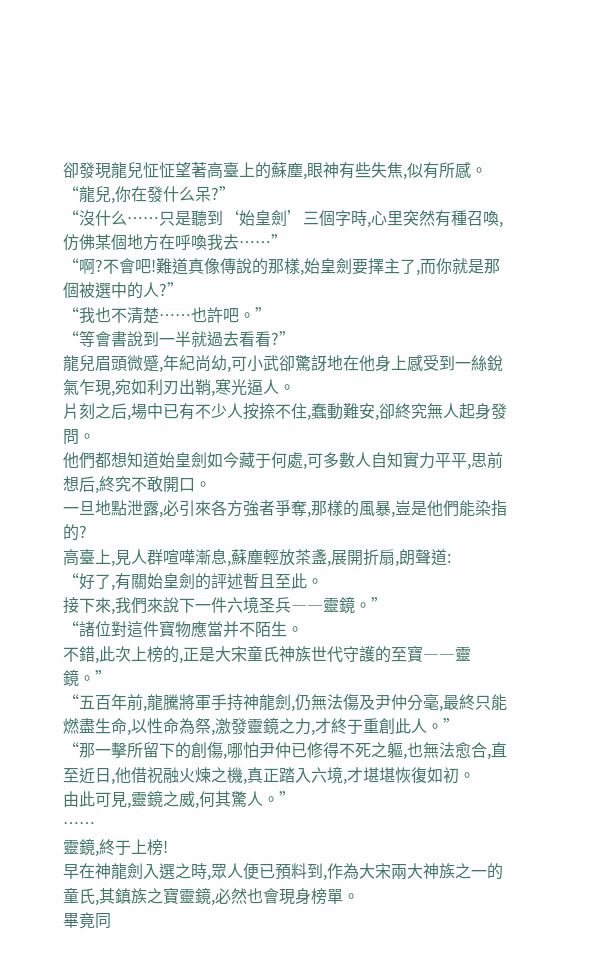卻發現龍兒怔怔望著高臺上的蘇塵,眼神有些失焦,似有所感。
“龍兒,你在發什么呆?”
“沒什么……只是聽到‘始皇劍’三個字時,心里突然有種召喚,仿佛某個地方在呼喚我去……”
“啊?不會吧!難道真像傳說的那樣,始皇劍要擇主了,而你就是那個被選中的人?”
“我也不清楚……也許吧。”
“等會書說到一半就過去看看?”
龍兒眉頭微蹙,年紀尚幼,可小武卻驚訝地在他身上感受到一絲銳氣乍現,宛如利刃出鞘,寒光逼人。
片刻之后,場中已有不少人按捺不住,蠢動難安,卻終究無人起身發問。
他們都想知道始皇劍如今藏于何處,可多數人自知實力平平,思前想后,終究不敢開口。
一旦地點泄露,必引來各方強者爭奪,那樣的風暴,豈是他們能染指的?
高臺上,見人群喧嘩漸息,蘇塵輕放茶盞,展開折扇,朗聲道:
“好了,有關始皇劍的評述暫且至此。
接下來,我們來說下一件六境圣兵――靈鏡。”
“諸位對這件寶物應當并不陌生。
不錯,此次上榜的,正是大宋童氏神族世代守護的至寶――靈鏡。”
“五百年前,龍騰將軍手持神龍劍,仍無法傷及尹仲分毫,最終只能燃盡生命,以性命為祭,激發靈鏡之力,才終于重創此人。”
“那一擊所留下的創傷,哪怕尹仲已修得不死之軀,也無法愈合,直至近日,他借祝融火煉之機,真正踏入六境,才堪堪恢復如初。
由此可見,靈鏡之威,何其驚人。”
……
靈鏡,終于上榜!
早在神龍劍入選之時,眾人便已預料到,作為大宋兩大神族之一的童氏,其鎮族之寶靈鏡,必然也會現身榜單。
畢竟同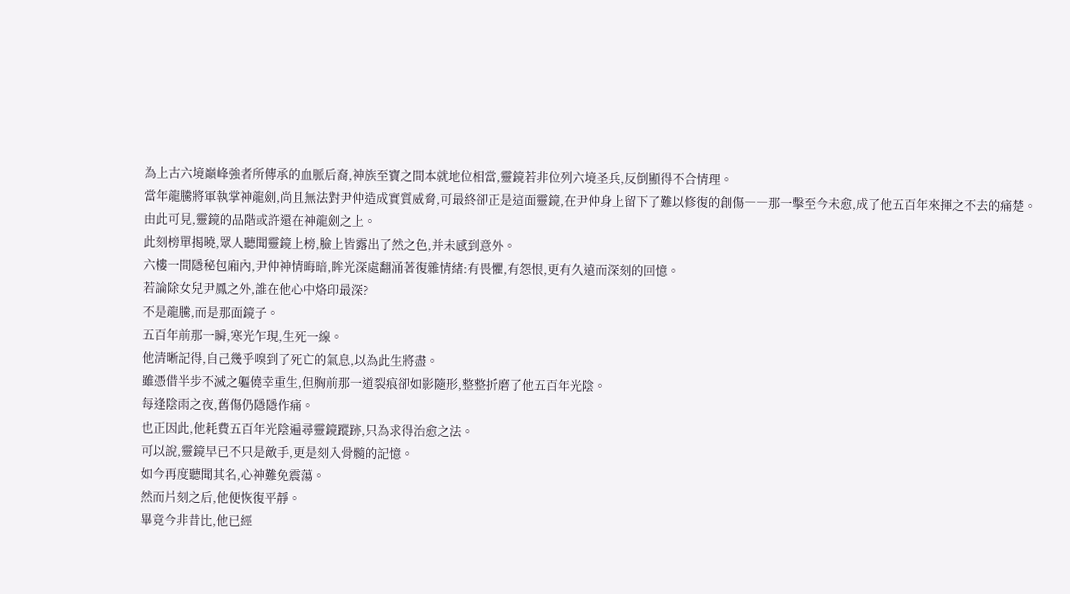為上古六境巔峰強者所傳承的血脈后裔,神族至寶之間本就地位相當,靈鏡若非位列六境圣兵,反倒顯得不合情理。
當年龍騰將軍執掌神龍劍,尚且無法對尹仲造成實質威脅,可最終卻正是這面靈鏡,在尹仲身上留下了難以修復的創傷――那一擊至今未愈,成了他五百年來揮之不去的痛楚。
由此可見,靈鏡的品階或許還在神龍劍之上。
此刻榜單揭曉,眾人聽聞靈鏡上榜,臉上皆露出了然之色,并未感到意外。
六樓一間隱秘包廂內,尹仲神情晦暗,眸光深處翻涌著復雜情緒:有畏懼,有怨恨,更有久遠而深刻的回憶。
若論除女兒尹鳳之外,誰在他心中烙印最深?
不是龍騰,而是那面鏡子。
五百年前那一瞬,寒光乍現,生死一線。
他清晰記得,自己幾乎嗅到了死亡的氣息,以為此生將盡。
雖憑借半步不滅之軀僥幸重生,但胸前那一道裂痕卻如影隨形,整整折磨了他五百年光陰。
每逢陰雨之夜,舊傷仍隱隱作痛。
也正因此,他耗費五百年光陰遍尋靈鏡蹤跡,只為求得治愈之法。
可以說,靈鏡早已不只是敵手,更是刻入骨髓的記憶。
如今再度聽聞其名,心神難免震蕩。
然而片刻之后,他便恢復平靜。
畢竟今非昔比,他已經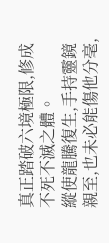真正踏破六境極限,修成不死不滅之體。
縱使龍騰復生,手持靈鏡親至,也未必能傷他分毫,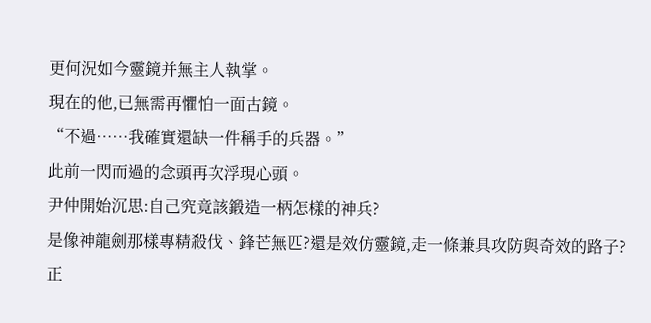更何況如今靈鏡并無主人執掌。
現在的他,已無需再懼怕一面古鏡。
“不過……我確實還缺一件稱手的兵器。”
此前一閃而過的念頭再次浮現心頭。
尹仲開始沉思:自己究竟該鍛造一柄怎樣的神兵?
是像神龍劍那樣專精殺伐、鋒芒無匹?還是效仿靈鏡,走一條兼具攻防與奇效的路子?
正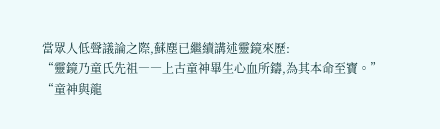當眾人低聲議論之際,蘇塵已繼續講述靈鏡來歷:
“靈鏡乃童氏先祖――上古童神畢生心血所鑄,為其本命至寶。”
“童神與龍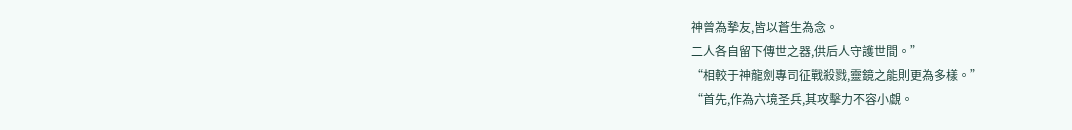神曾為摯友,皆以蒼生為念。
二人各自留下傳世之器,供后人守護世間。”
“相較于神龍劍專司征戰殺戮,靈鏡之能則更為多樣。”
“首先,作為六境圣兵,其攻擊力不容小覷。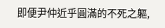即便尹仲近乎圓滿的不死之軀,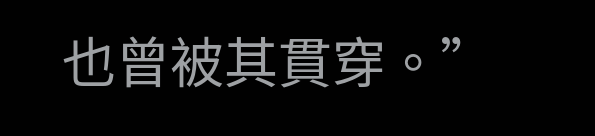也曾被其貫穿。”